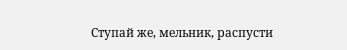Ступай же, мельник, распусти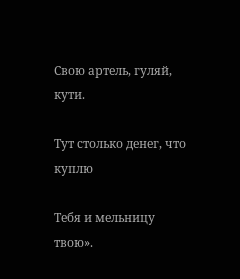Свою артель, гуляй, кути.

Тут столько денег, что куплю

Тебя и мельницу твою».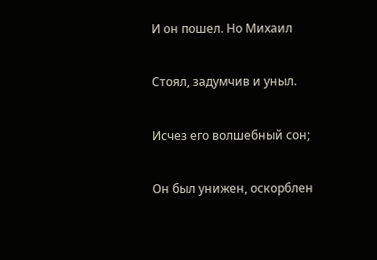И он пошел. Но Михаил

Стоял, задумчив и уныл.

Исчез его волшебный сон;

Он был унижен, оскорблен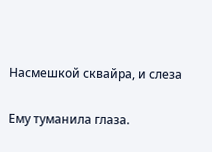Насмешкой сквайра, и слеза

Ему туманила глаза.